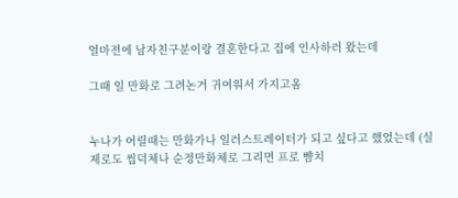얼마전에 남자친구분이랑 결혼한다고 집에 인사하러 왔는데

그때 일 만화로 그려논거 귀여워서 가지고옴


누나가 어릴때는 만화가나 일러스트레이터가 되고 싶다고 했었는데 (실제로도 씹덕체나 순정만화체로 그리면 프로 뺨치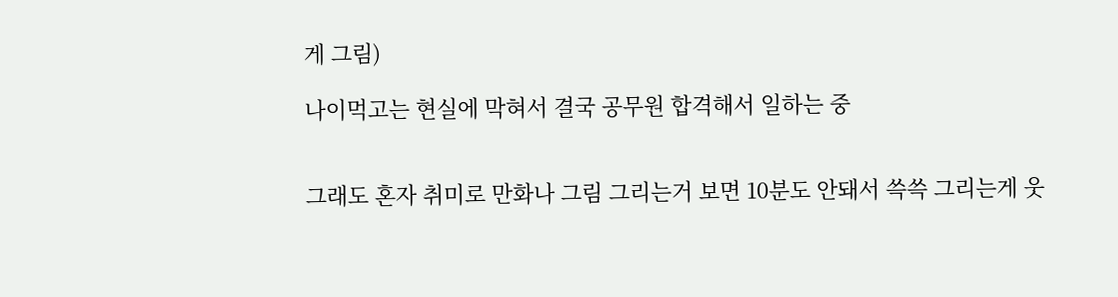게 그림)

나이먹고는 현실에 막혀서 결국 공무원 합격해서 일하는 중


그래도 혼자 취미로 만화나 그림 그리는거 보면 10분도 안돼서 쓱쓱 그리는게 웃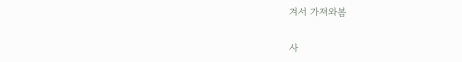겨서 가져와봄

사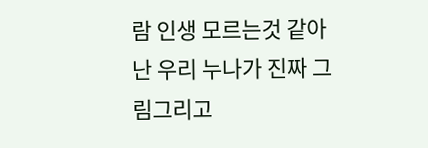람 인생 모르는것 같아 난 우리 누나가 진짜 그림그리고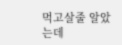먹고살줄 알았는데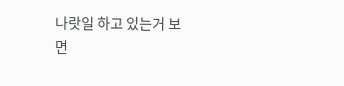나랏일 하고 있는거 보면